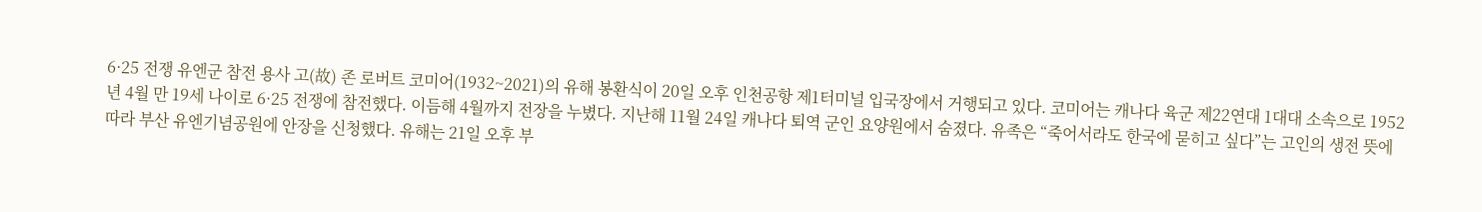6·25 전쟁 유엔군 참전 용사 고(故) 존 로버트 코미어(1932~2021)의 유해 봉환식이 20일 오후 인천공항 제1터미널 입국장에서 거행되고 있다. 코미어는 캐나다 육군 제22연대 1대대 소속으로 1952년 4월 만 19세 나이로 6·25 전쟁에 참전했다. 이듬해 4월까지 전장을 누볐다. 지난해 11월 24일 캐나다 퇴역 군인 요양원에서 숨졌다. 유족은 “죽어서라도 한국에 묻히고 싶다”는 고인의 생전 뜻에 따라 부산 유엔기념공원에 안장을 신청했다. 유해는 21일 오후 부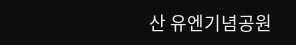산 유엔기념공원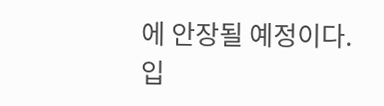에 안장될 예정이다.
입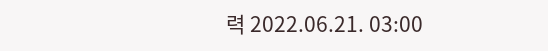력 2022.06.21. 03:00